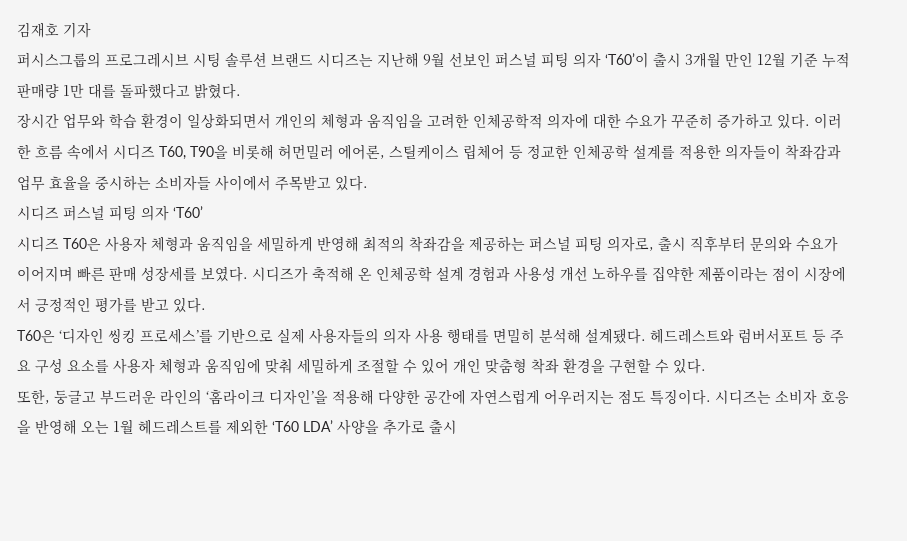김재호 기자
퍼시스그룹의 프로그레시브 시팅 솔루션 브랜드 시디즈는 지난해 9월 선보인 퍼스널 피팅 의자 ‘T60’이 출시 3개월 만인 12월 기준 누적 판매량 1만 대를 돌파했다고 밝혔다.
장시간 업무와 학습 환경이 일상화되면서 개인의 체형과 움직임을 고려한 인체공학적 의자에 대한 수요가 꾸준히 증가하고 있다. 이러한 흐름 속에서 시디즈 T60, T90을 비롯해 허먼밀러 에어론, 스틸케이스 립체어 등 정교한 인체공학 설계를 적용한 의자들이 착좌감과 업무 효율을 중시하는 소비자들 사이에서 주목받고 있다.
시디즈 퍼스널 피팅 의자 ‘T60’
시디즈 T60은 사용자 체형과 움직임을 세밀하게 반영해 최적의 착좌감을 제공하는 퍼스널 피팅 의자로, 출시 직후부터 문의와 수요가 이어지며 빠른 판매 성장세를 보였다. 시디즈가 축적해 온 인체공학 설계 경험과 사용성 개선 노하우를 집약한 제품이라는 점이 시장에서 긍정적인 평가를 받고 있다.
T60은 ‘디자인 씽킹 프로세스’를 기반으로 실제 사용자들의 의자 사용 행태를 면밀히 분석해 설계됐다. 헤드레스트와 럼버서포트 등 주요 구성 요소를 사용자 체형과 움직임에 맞춰 세밀하게 조절할 수 있어 개인 맞춤형 착좌 환경을 구현할 수 있다.
또한, 둥글고 부드러운 라인의 ‘홈라이크 디자인’을 적용해 다양한 공간에 자연스럽게 어우러지는 점도 특징이다. 시디즈는 소비자 호응을 반영해 오는 1월 헤드레스트를 제외한 ‘T60 LDA’ 사양을 추가로 출시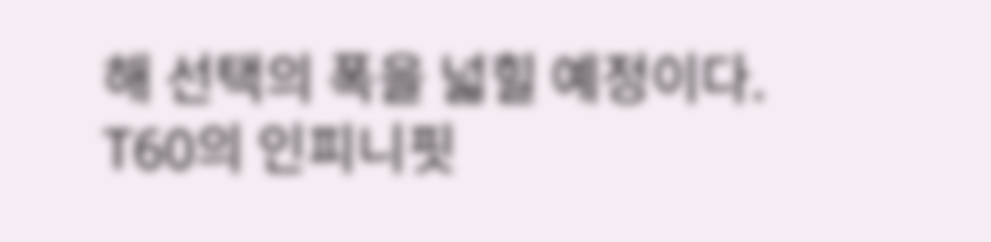해 선택의 폭을 넓힐 예정이다.
T60의 인피니핏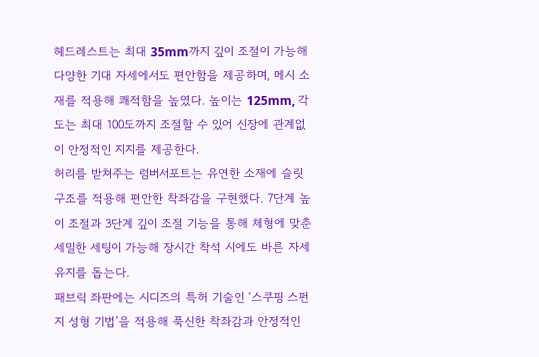헤드레스트는 최대 35mm까지 깊이 조절이 가능해 다양한 기대 자세에서도 편안함을 제공하며, 메시 소재를 적용해 쾌적함을 높였다. 높이는 125mm, 각도는 최대 100도까지 조절할 수 있어 신장에 관계없이 안정적인 지지를 제공한다.
허리를 받쳐주는 럼버서포트는 유연한 소재에 슬릿 구조를 적용해 편안한 착좌감을 구현했다. 7단계 높이 조절과 3단계 깊이 조절 기능을 통해 체형에 맞춘 세밀한 세팅이 가능해 장시간 착석 시에도 바른 자세 유지를 돕는다.
패브릭 좌판에는 시디즈의 특허 기술인 ‘스쿠핑 스펀지 성형 기법’을 적용해 푹신한 착좌감과 안정적인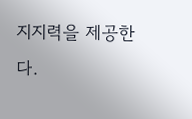지지력을 제공한다.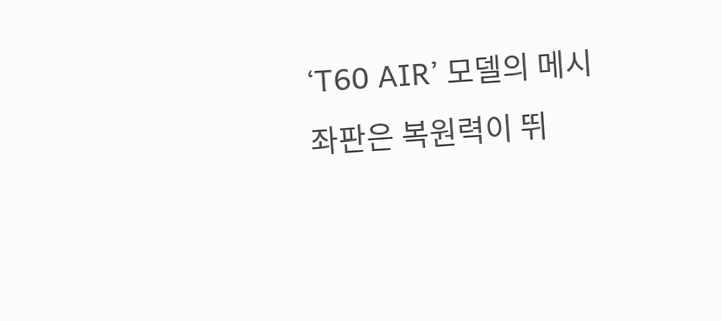‘T60 AIR’ 모델의 메시 좌판은 복원력이 뛰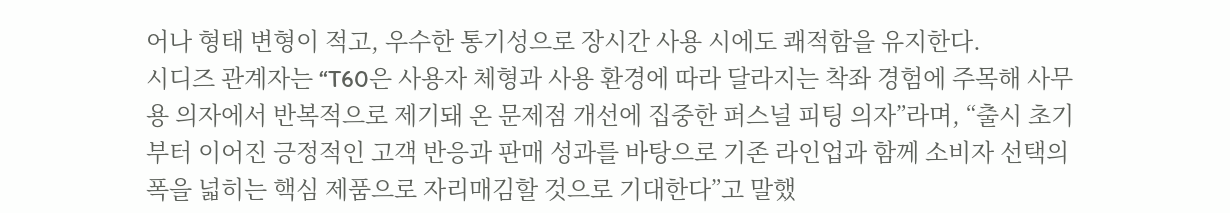어나 형태 변형이 적고, 우수한 통기성으로 장시간 사용 시에도 쾌적함을 유지한다.
시디즈 관계자는 “T60은 사용자 체형과 사용 환경에 따라 달라지는 착좌 경험에 주목해 사무용 의자에서 반복적으로 제기돼 온 문제점 개선에 집중한 퍼스널 피팅 의자”라며, “출시 초기부터 이어진 긍정적인 고객 반응과 판매 성과를 바탕으로 기존 라인업과 함께 소비자 선택의 폭을 넓히는 핵심 제품으로 자리매김할 것으로 기대한다”고 말했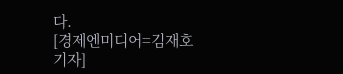다.
[경제엔미디어=김재호 기자]